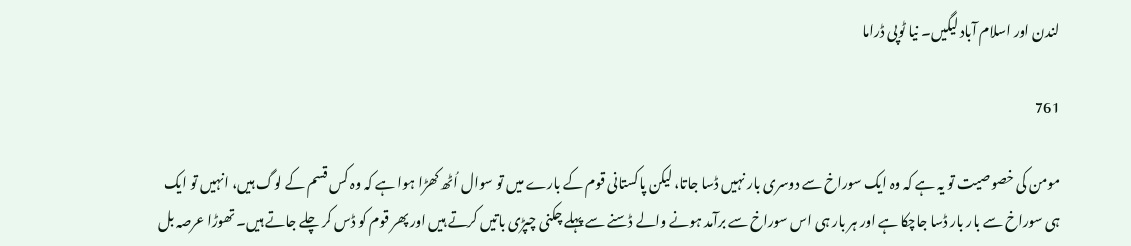لندن اور اسلام آباد لیگیں۔ نیا ٹوپی ڈراما

761

مومن کی خصوصیت تو یہ ہے کہ وہ ایک سوراخ سے دوسری بار نہیں ڈسا جاتا، لیکن پاکستانی قوم کے بارے میں تو سوال اُٹھ کھڑا ہوا ہے کہ وہ کس قسم کے لوگ ہیں، انہیں تو ایک ہی سوراخ سے بار بار ڈسا جاچکا ہے اور ہر بار ہی اس سوراخ سے برآمد ہونے والے ڈسنے سے پہلے چکنی چپڑی باتیں کرتے ہیں اور پھر قوم کو ڈس کر چلے جاتے ہیں۔ تھوڑا عرصہ بل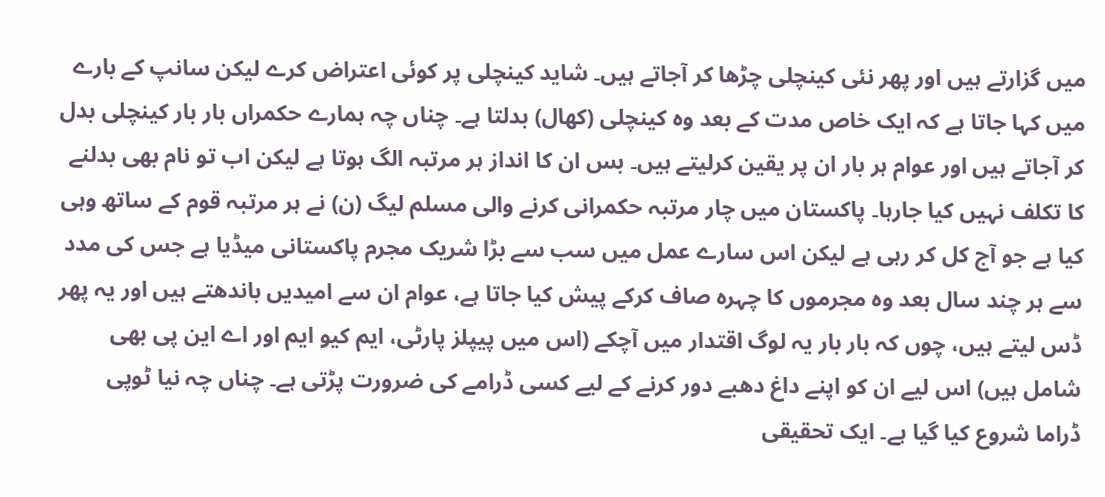میں گزارتے ہیں اور پھر نئی کینچلی چڑھا کر آجاتے ہیں۔ شاید کینچلی پر کوئی اعتراض کرے لیکن سانپ کے بارے میں کہا جاتا ہے کہ ایک خاص مدت کے بعد وہ کینچلی (کھال) بدلتا ہے۔ چناں چہ ہمارے حکمراں بار بار کینچلی بدل کر آجاتے ہیں اور عوام ہر بار ان پر یقین کرلیتے ہیں۔ بس ان کا انداز ہر مرتبہ الگ ہوتا ہے لیکن اب تو نام بھی بدلنے کا تکلف نہیں کیا جارہا۔ پاکستان میں چار مرتبہ حکمرانی کرنے والی مسلم لیگ (ن) نے ہر مرتبہ قوم کے ساتھ وہی کیا ہے جو آج کل کر رہی ہے لیکن اس سارے عمل میں سب سے بڑا شریک مجرم پاکستانی میڈیا ہے جس کی مدد سے ہر چند سال بعد وہ مجرموں کا چہرہ صاف کرکے پیش کیا جاتا ہے، عوام ان سے امیدیں باندھتے ہیں اور یہ پھر ڈس لیتے ہیں، چوں کہ بار بار یہ لوگ اقتدار میں آچکے (اس میں پیپلز پارٹی، ایم کیو ایم اور اے این پی بھی شامل ہیں) اس لیے ان کو اپنے داغ دھبے دور کرنے کے لیے کسی ڈرامے کی ضرورت پڑتی ہے۔ چناں چہ نیا ٹوپی ڈراما شروع کیا گیا ہے۔ ایک تحقیقی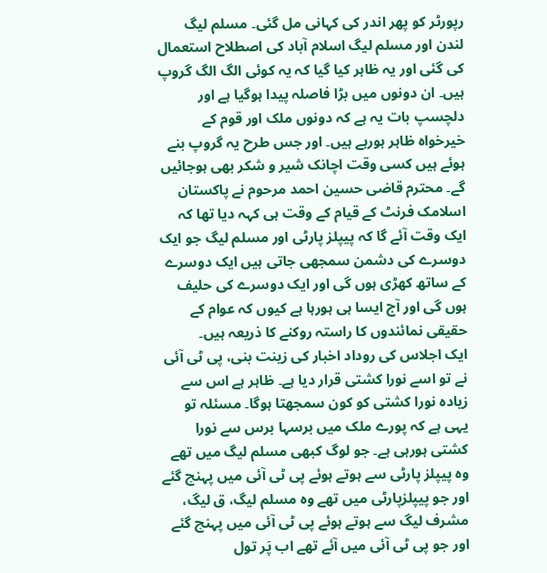رپورٹر کو پھر اندر کی کہانی مل گئی۔ مسلم لیگ لندن اور مسلم لیگ اسلام آباد کی اصطلاح استعمال کی گئی اور یہ ظاہر کیا گیا کہ یہ کوئی الگ الگ گروپ ہیں۔ ان دونوں میں بڑا فاصلہ پیدا ہوگیا ہے اور دلچسپ بات یہ ہے کہ دونوں ملک اور قوم کے خیرخواہ ظاہر ہورہے ہیں۔ اور جس طرح یہ گروپ بنے ہوئے ہیں کسی وقت اچانک شیر و شکر بھی ہوجائیں گے۔ محترم قاضی حسین احمد مرحوم نے پاکستان اسلامک فرنٹ کے قیام کے وقت ہی کہہ دیا تھا کہ ایک وقت آئے گا کہ پیپلز پارٹی اور مسلم لیگ جو ایک دوسرے کی دشمن سمجھی جاتی ہیں ایک دوسرے کے ساتھ کھڑی ہوں گی اور ایک دوسرے کی حلیف ہوں گی اور آج ایسا ہی ہورہا ہے کیوں کہ عوام کے حقیقی نمائندوں کا راستہ روکنے کا ذریعہ ہیں۔
ایک اجلاس کی روداد اخبار کی زینت بنی، پی ٹی آئی نے تو اسے نورا کشتی قرار دیا ہے۔ ظاہر ہے اس سے زیادہ نورا کشتی کو کون سمجھتا ہوگا۔ مسئلہ تو یہی ہے کہ پورے ملک میں برسہا برس سے نورا کشتی ہورہی ہے۔ جو لوگ کبھی مسلم لیگ میں تھے وہ پیپلز پارٹی سے ہوتے ہوئے پی ٹی آئی میں پہنچ گئے اور جو پیپلزپارٹی میں تھے وہ مسلم لیگ، ق لیگ، مشرف لیگ سے ہوتے ہوئے پی ٹی آئی میں پہنچ گئے اور جو پی ٹی آئی میں آئے تھے اب پَر تول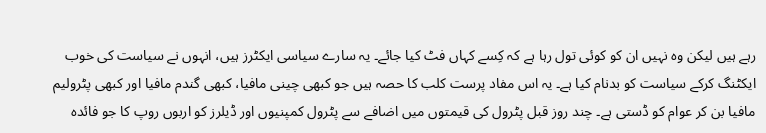رہے ہیں لیکن وہ نہیں ان کو کوئی تول رہا ہے کہ کِسے کہاں فٹ کیا جائے۔ یہ سارے سیاسی ایکٹرز ہیں، انہوں نے سیاست کی خوب ایکٹنگ کرکے سیاست کو بدنام کیا ہے۔ یہ اس مفاد پرست کلب کا حصہ ہیں جو کبھی چینی مافیا، کبھی گندم مافیا اور کبھی پٹرولیم مافیا بن کر عوام کو ڈستی ہے۔ چند روز قبل پٹرول کی قیمتوں میں اضافے سے پٹرول کمپنیوں اور ڈیلرز کو اربوں روپ کا جو فائدہ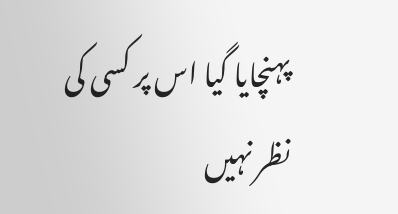پہنچایا گیا اس پر کسی کی نظر نہیں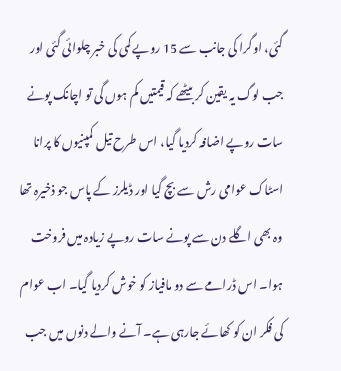گئی، اوگرا کی جانب سے 15 روپے کمی کی خبر چلوائی گئی اور جب لوگ یہ یقین کر بیٹھے کہ قیمتیں کم ہوں گی تو اچانک پونے سات روپے اضافہ کردیا گیا، اس طرح تیل کمپنیوں کا پرانا اسٹاک عوامی رش سے بچ گیا اور ڈیلرز کے پاس جو ذخیرہ تھا وہ بھی اگلے دن سے پونے سات روپے زیادہ میں فروخت ہوا۔ اس ڈرامے سے دو مافیاز کو خوش کردیا گیا۔ اب عوام کی فکر ان کو کھائے جارہی ہے۔ آنے والے دنوں میں جب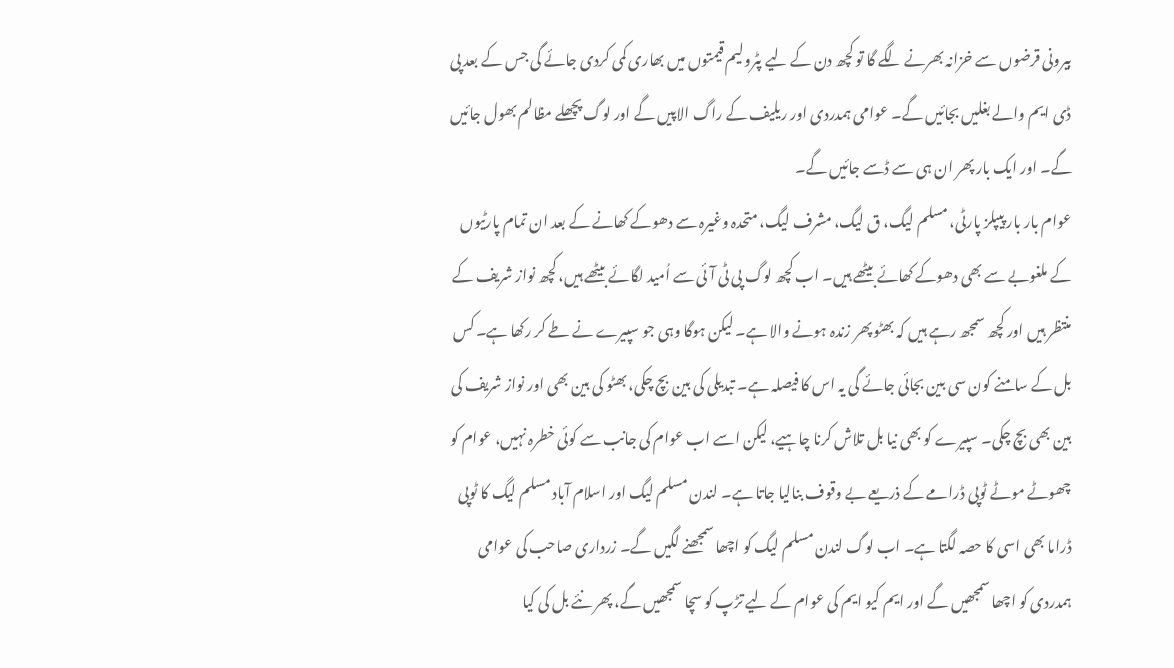بیرونی قرضوں سے خزانہ بھرنے لگے گا تو کچھ دن کے لیے پٹرولیم قیمتوں میں بھاری کمی کردی جائے گی جس کے بعد پی ڈی ایم والے بغلیں بجائیں گے۔ عوامی ہمدردی اور ریلیف کے راگ الاپیں گے اور لوگ پچھلے مظالم بھول جائیں گے۔ اور ایک بار پھر ان ہی سے ڈسے جائیں گے۔
عوام بار بار پیپلز پارٹی، مسلم لیگ، ق لیگ، مشرف لیگ، متحدہ وغیرہ سے دھوکے کھانے کے بعد ان تمام پارٹیوں کے ملغوبے سے بھی دھوکے کھائے بیٹھے ہیں۔ اب کچھ لوگ پی ٹی آئی سے اُمید لگائے بیٹھے ہیں، کچھ نواز شریف کے منتظر ہیں اور کچھ سمجھ رہے ہیں کہ بھٹو پھر زندہ ہونے والا ہے۔ لیکن ہوگا وہی جو سپیرے نے طے کر رکھا ہے۔ کس بل کے سامنے کون سی بین بجائی جائے گی یہ اس کا فیصلہ ہے۔ تبدیلی کی بین بچ چکی، بھٹو کی بین بھی اور نواز شریف کی بین بھی بچ چکی۔ سپیرے کو بھی نیا بل تلاش کرنا چاہیے، لیکن اسے اب عوام کی جانب سے کوئی خطرہ نہیں، عوام کو چھوٹے موٹے ٹوپی ڈرامے کے ذریعے بے وقوف بنالیا جاتا ہے۔ لندن مسلم لیگ اور اسلام آباد مسلم لیگ کا ٹوپی ڈراما بھی اسی کا حصہ لگتا ہے۔ اب لوگ لندن مسلم لیگ کو اچھا سمجھنے لگیں گے۔ زرداری صاحب کی عوامی ہمدردی کو اچھا سمجھیں گے اور ایم کیو ایم کی عوام کے لیے تڑپ کو سچا سمجھیں گے، پھر نئے بل کی کیا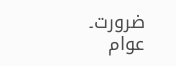ضرورت۔ عوام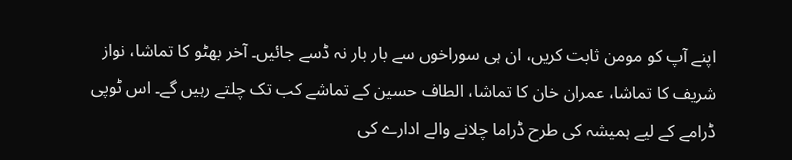اپنے آپ کو مومن ثابت کریں، ان ہی سوراخوں سے بار بار نہ ڈسے جائیں۔ آخر بھٹو کا تماشا، نواز شریف کا تماشا، عمران خان کا تماشا، الطاف حسین کے تماشے کب تک چلتے رہیں گے۔ اس ٹوپی ڈرامے کے لیے ہمیشہ کی طرح ڈراما چلانے والے ادارے کی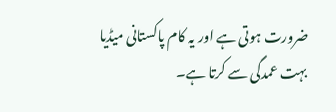ضرورت ہوتی ہے اور یہ کام پاکستانی میڈیا بہت عمدگی سے کرتا ہے۔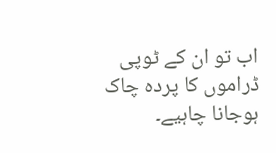اب تو ان کے ٹوپی ڈراموں کا پردہ چاک ہوجانا چاہیے۔